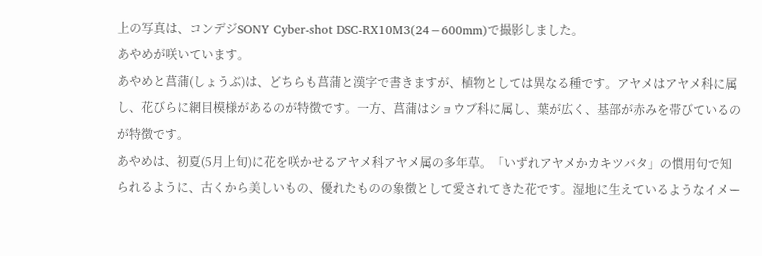上の写真は、コンデジSONY Cyber-shot DSC-RX10M3(24−600mm)で撮影しました。
あやめが咲いています。
あやめと菖蒲(しょうぶ)は、どちらも菖蒲と漢字で書きますが、植物としては異なる種です。アヤメはアヤメ科に属し、花びらに網目模様があるのが特徴です。一方、菖蒲はショウブ科に属し、葉が広く、基部が赤みを帯びているのが特徴です。
あやめは、初夏(5月上旬)に花を咲かせるアヤメ科アヤメ属の多年草。「いずれアヤメかカキツバタ」の慣用句で知られるように、古くから美しいもの、優れたものの象徴として愛されてきた花です。湿地に生えているようなイメー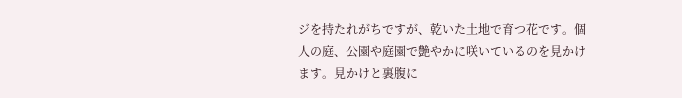ジを持たれがちですが、乾いた土地で育つ花です。個人の庭、公園や庭園で艶やかに咲いているのを見かけます。見かけと裏腹に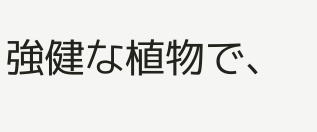強健な植物で、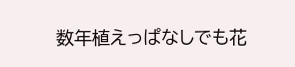数年植えっぱなしでも花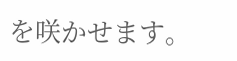を咲かせます。